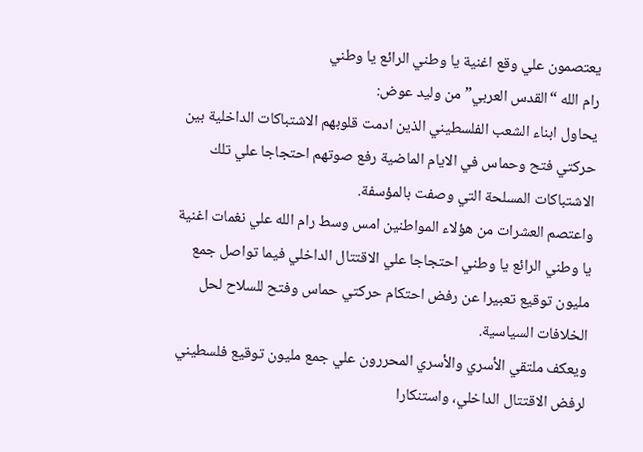يعتصمون علي وقع اغنية يا وطني الرائع يا وطني
رام الله “القدس العربي” من وليد عوض:
يحاول ابناء الشعب الفلسطيني الذين ادمت قلوبهم الاشتباكات الداخلية بين حركتي فتح وحماس في الايام الماضية رفع صوتهم احتجاجا علي تلك الاشتباكات المسلحة التي وصفت بالمؤسفة.
واعتصم العشرات من هؤلاء المواطنين امس وسط رام الله علي نغمات اغنية يا وطني الرائع يا وطني احتجاجا علي الاقتتال الداخلي فيما تواصل جمع مليون توقيع تعبيرا عن رفض احتكام حركتي حماس وفتح للسلاح لحل الخلافات السياسية.
ويعكف ملتقي الأسري والأسري المحررون علي جمع مليون توقيع فلسطيني لرفض الاقتتال الداخلي، واستنكارا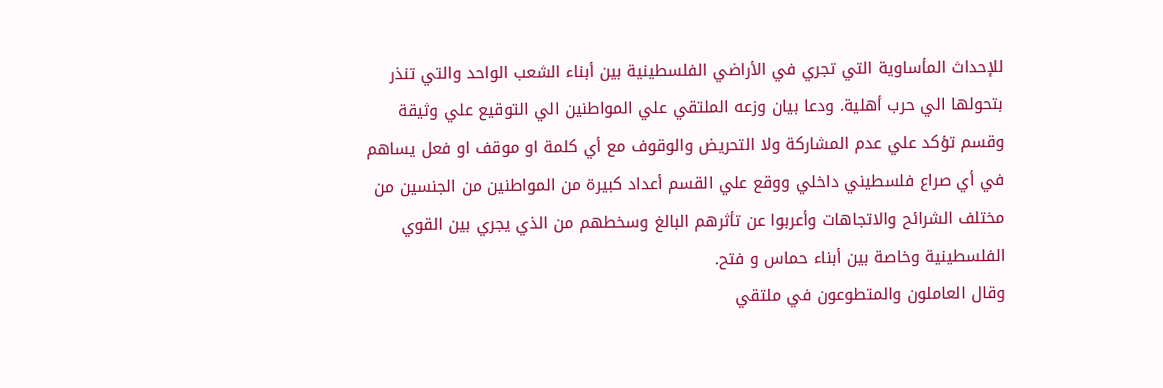للإحداث المأساوية التي تجري في الأراضي الفلسطينية بين أبناء الشعب الواحد والتي تنذر بتحولها الي حرب أهلية. ودعا بيان وزعه الملتقي علي المواطنين الي التوقيع علي وثيقة وقسم تؤكد علي عدم المشاركة ولا التحريض والوقوف مع أي كلمة او موقف او فعل يساهم في أي صراع فلسطيني داخلي ووقع علي القسم أعداد كبيرة من المواطنين من الجنسين من مختلف الشرائح والاتجاهات وأعربوا عن تأثرهم البالغ وسخطهم من الذي يجري بين القوي الفلسطينية وخاصة بين أبناء حماس و فتح.
وقال العاملون والمتطوعون في ملتقي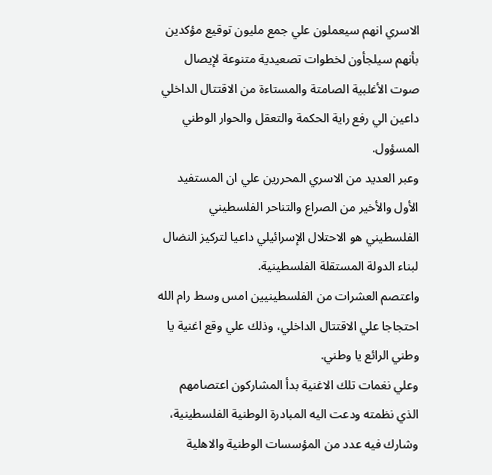الاسري انهم سيعملون علي جمع مليون توقيع مؤكدين بأنهم سيلجأون لخطوات تصعيدية متنوعة لإيصال صوت الأغلبية الصامتة والمستاءة من الاقتتال الداخلي داعين الي رفع راية الحكمة والتعقل والحوار الوطني المسؤول.
وعبر العديد من الاسري المحررين علي ان المستفيد الأول والأخير من الصراع والتناحر الفلسطيني الفلسطيني هو الاحتلال الإسرائيلي داعيا لتركيز النضال لبناء الدولة المستقلة الفلسطينية.
واعتصم العشرات من الفلسطينيين امس وسط رام الله احتجاجا علي الاقتتال الداخلي، وذلك علي وقع اغنية يا وطني الرائع يا وطني.
وعلي نغمات تلك الاغنية بدأ المشاركون اعتصامهم الذي نظمته ودعت اليه المبادرة الوطنية الفلسطينية، وشارك فيه عدد من المؤسسات الوطنية والاهلية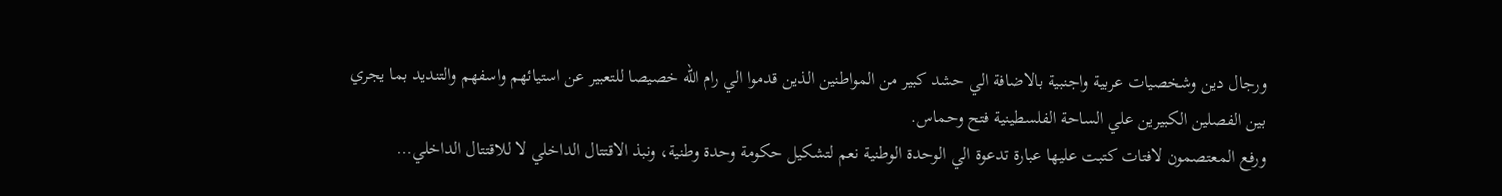ورجال دين وشخصيات عربية واجنبية بالاضافة الي حشد كبير من المواطنين الذين قدموا الي رام الله خصيصا للتعبير عن استيائهم واسفهم والتنديد بما يجري بين الفصلين الكبيرين علي الساحة الفلسطينية فتح وحماس.
ورفع المعتصمون لافتات كتبت عليها عبارة تدعوة الي الوحدة الوطنية نعم لتشكيل حكومة وحدة وطنية، ونبذ الاقتتال الداخلي لا للاقتتال الداخلي…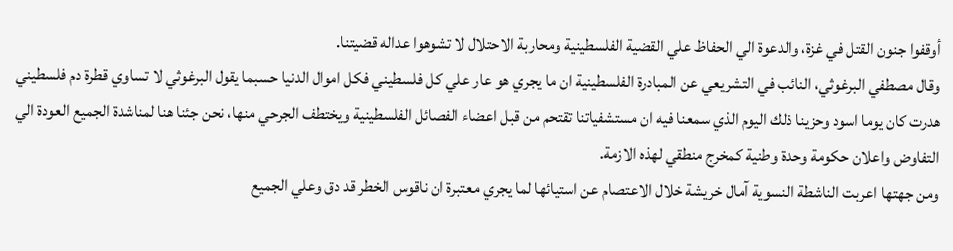أوقفوا جنون القتل في غزة، والدعوة الي الحفاظ علي القضية الفلسطينية ومحاربة الاحتلال لا تشوهوا عداله قضيتنا.
وقال مصطفي البرغوثي، النائب في التشريعي عن المبادرة الفلسطينية ان ما يجري هو عار علي كل فلسطيني فكل اموال الدنيا حسبما يقول البرغوثي لا تساوي قطرة دم فلسطيني هدرت كان يوما اسود وحزينا ذلك اليوم الذي سمعنا فيه ان مستشفياتنا تقتحم من قبل اعضاء الفصائل الفلسطينية ويختطف الجرحي منها، نحن جئنا هنا لمناشدة الجميع العودة الي التفاوض واعلان حكومة وحدة وطنية كمخرج منطقي لهذه الازمة.
ومن جهتها اعربت الناشطة النسوية آمال خريشة خلال الاعتصام عن استيائها لما يجري معتبرة ان ناقوس الخطر قد دق وعلي الجميع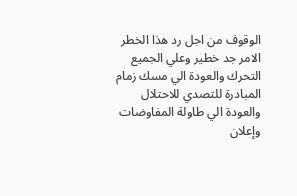الوقوف من اجل رد هذا الخطر الامر جد خطير وعلي الجميع التحرك والعودة الي مسك زمام المبادرة للتصدي للاحتلال والعودة الي طاولة المفاوضات وإعلان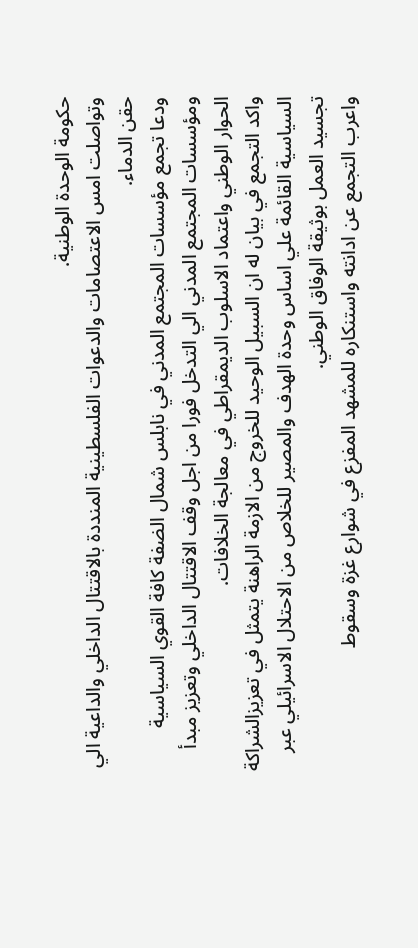حكومة الوحدة الوطنية.
وتواصلت امس الاعتصامات والدعوات الفلسطينية المنددة بالاقتتال الداخلي والداعية الي حقن الدماء.
ودعا تجمع مؤسسات المجتمع المدني في نابلس شمال الضفة كافة القوي السياسية ومؤسسات المجتمع المدني الي التدخل فورا من اجل وقف الاقتتال الداخلي وتعزيز مبدأ الحوار الوطني واعتماد الاسلوب الديمقراطي في معالجة الخلافات.
واكد التجمع في بيان له ان السبيل الوحيد للخروج من الازمة الراهنة يتمثل في تعزيزالشراكة السياسية القائمة علي اساس وحدة الهدف والمصير للخلاص من الاحتلال الاسرائيلي عبر تجسيد العمل بوثيقة الوفاق الوطني.
واعرب التجمع عن ادانته واستنكاره للمشهد المفزع في شوارع غزة وسقوط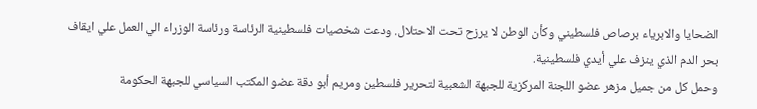الضحايا والابرياء برصاص فلسطيني وكأن الوطن لا يرزح تحت الاحتلال. ودعت شخصيات فلسطينية الرئاسة ورئاسة الوزراء الي العمل علي ايقاف بحر الدم الذي ينزف علي أيدي فلسطينية.
وحمل كل من جميل مزهر عضو اللجنة المركزية للجبهة الشعبية لتحرير فلسطين ومريم أبو دقة عضو المكتب السياسي للجبهة الحكومة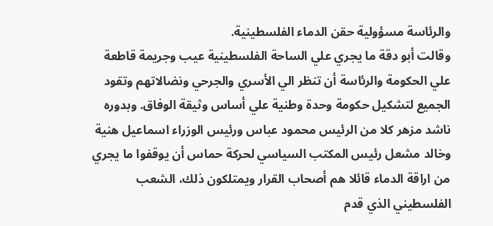والرئاسة مسؤولية حقن الدماء الفلسطينية.
وقالت أبو دقة ما يجري علي الساحة الفلسطينية عيب وجريمة قاطعة علي الحكومة والرئاسة أن تنظر الي الأسري والجرحي ونضالاتهم وتقود الجميع لتشكيل حكومة وحدة وطنية علي أساس وثيقة الوفاق. وبدوره ناشد مزهر كلا من الرئيس محمود عباس ورئيس الوزراء اسماعيل هنية وخالد مشعل رئيس المكتب السياسي لحركة حماس أن يوقفوا ما يجري من اراقة الدماء قائلا هم أصحاب القرار ويمتلكون ذلك، الشعب الفلسطيني الذي قدم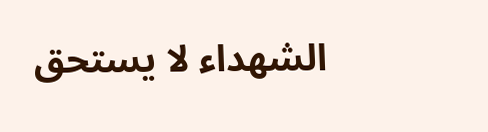الشهداء لا يستحق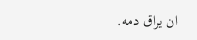ان يراق دمه.